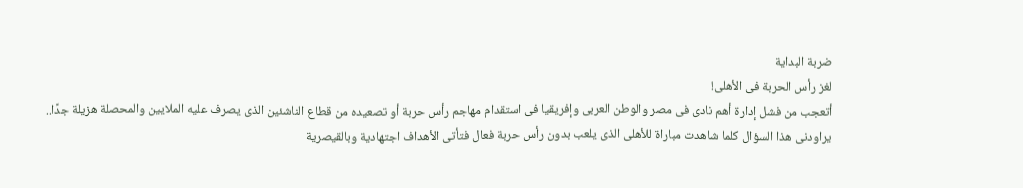ضربة البداية
لغز رأس الحربة فى الأهلى!
أتعجب من فشل إدارة أهم نادى فى مصر والوطن العربى وإفريقيا فى استقدام مهاجم رأس حربة أو تصعيده من قطاع الناشئين الذى يصرف عليه الملايين والمحصلة هزيلة جدًا.. يراودنى هذا السؤال كلما شاهدت مباراة للأهلى الذى يلعب بدون رأس حربة فعال فتأتى الأهداف اجتهادية وبالقيصرية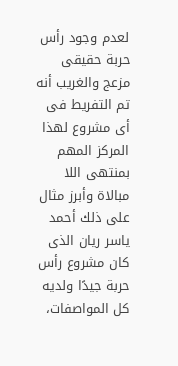لعدم وجود رأس حربة حقيقى مزعج والغريب أنه تم التفريط فى أى مشروع لهذا المركز المهم بمنتهى اللا مبالاة وأبرز مثال على ذلك أحمد ياسر ريان الذى كان مشروع رأس حربة جيدًا ولديه كل المواصفات،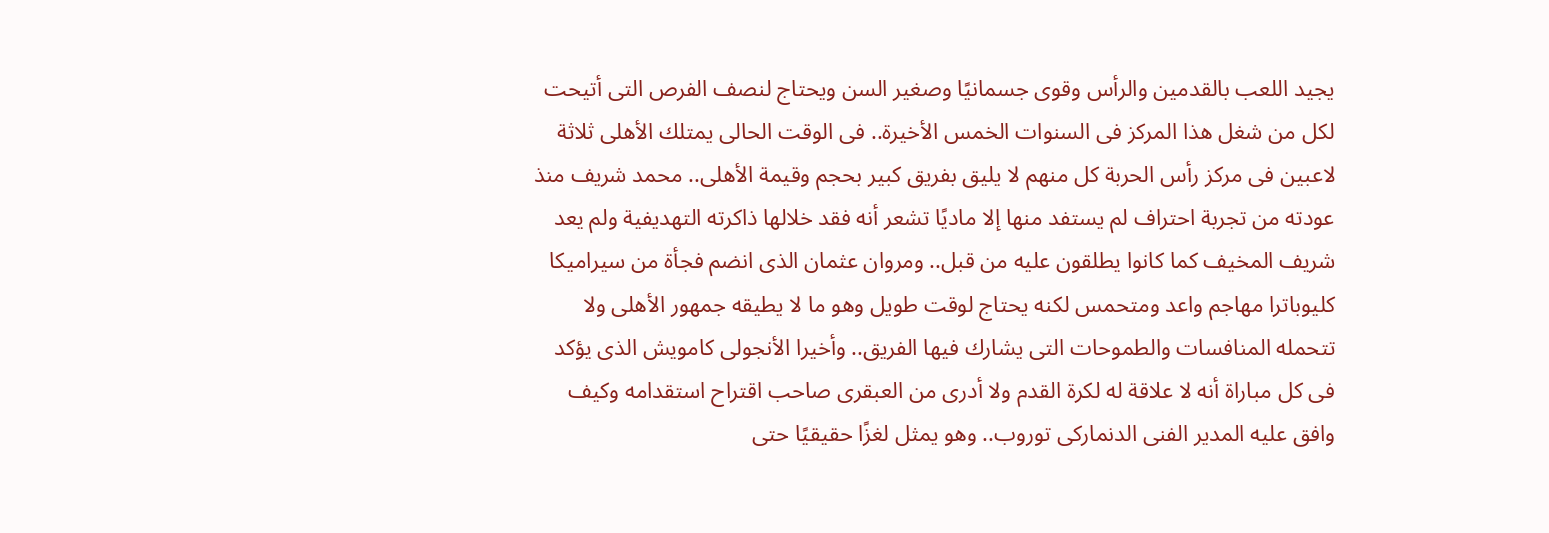يجيد اللعب بالقدمين والرأس وقوى جسمانيًا وصغير السن ويحتاج لنصف الفرص التى أتيحت لكل من شغل هذا المركز فى السنوات الخمس الأخيرة.. فى الوقت الحالى يمتلك الأهلى ثلاثة لاعبين فى مركز رأس الحربة كل منهم لا يليق بفريق كبير بحجم وقيمة الأهلى.. محمد شريف منذ عودته من تجربة احتراف لم يستفد منها إلا ماديًا تشعر أنه فقد خلالها ذاكرته التهديفية ولم يعد شريف المخيف كما كانوا يطلقون عليه من قبل.. ومروان عثمان الذى انضم فجأة من سيراميكا كليوباترا مهاجم واعد ومتحمس لكنه يحتاج لوقت طويل وهو ما لا يطيقه جمهور الأهلى ولا تتحمله المنافسات والطموحات التى يشارك فيها الفريق.. وأخيرا الأنجولى كامويش الذى يؤكد فى كل مباراة أنه لا علاقة له لكرة القدم ولا أدرى من العبقرى صاحب اقتراح استقدامه وكيف وافق عليه المدير الفنى الدنماركى توروب.. وهو يمثل لغزًا حقيقيًا حتى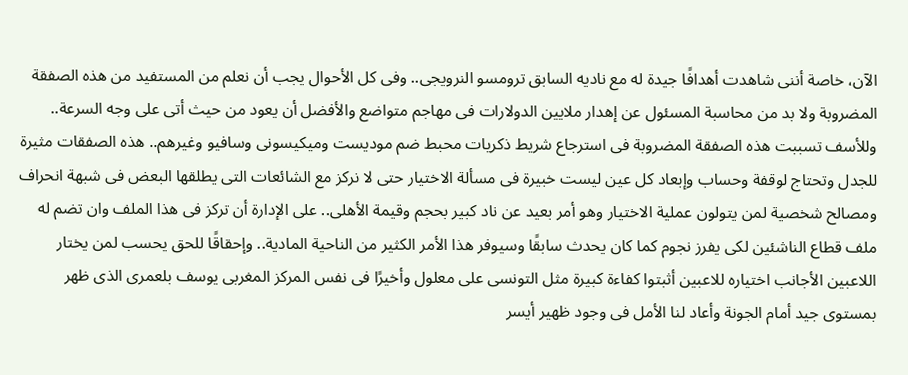الآن، خاصة أننى شاهدت أهدافًا جيدة له مع ناديه السابق ترومسو النرويجى.. وفى كل الأحوال يجب أن نعلم من المستفيد من هذه الصفقة المضروبة ولا بد من محاسبة المسئول عن إهدار ملايين الدولارات فى مهاجم متواضع والأفضل أن يعود من حيث أتى على وجه السرعة.. وللأسف تسببت هذه الصفقة المضروبة فى استرجاع شريط ذكريات محبط ضم موديست وميكيسونى وسافيو وغيرهم.. هذه الصفقات مثيرة للجدل وتحتاج لوقفة وحساب وإبعاد كل عين ليست خبيرة فى مسألة الاختيار حتى لا نركز مع الشائعات التى يطلقها البعض فى شبهة انحراف ومصالح شخصية لمن يتولون عملية الاختيار وهو أمر بعيد عن ناد كبير بحجم وقيمة الأهلى.. على الإدارة أن تركز فى هذا الملف وان تضم له ملف قطاع الناشئين لكى يفرز نجوم كما كان يحدث سابقًا وسيوفر هذا الأمر الكثير من الناحية المادية.. وإحقاقًا للحق يحسب لمن يختار اللاعبين الأجانب اختياره للاعبين أثبتوا كفاءة كبيرة مثل التونسى على معلول وأخيرًا فى نفس المركز المغربى يوسف بلعمرى الذى ظهر بمستوى جيد أمام الجونة وأعاد لنا الأمل فى وجود ظهير أيسر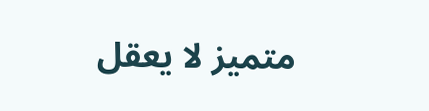متميز لا يعقل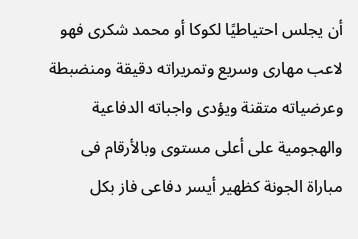أن يجلس احتياطيًا لكوكا أو محمد شكرى فهو لاعب مهارى وسريع وتمريراته دقيقة ومنضبطة وعرضياته متقنة ويؤدى واجباته الدفاعية والهجومية على أعلى مستوى وبالأرقام فى مباراة الجونة كظهير أيسر دفاعى فاز بكل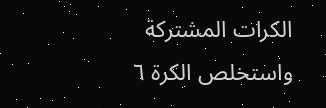الكرات المشتركة واستخلص الكرة ٦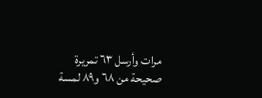مرات وأرسل ٦٣ تمريرة صحيحة من ٦٨ و٨٩ لمسة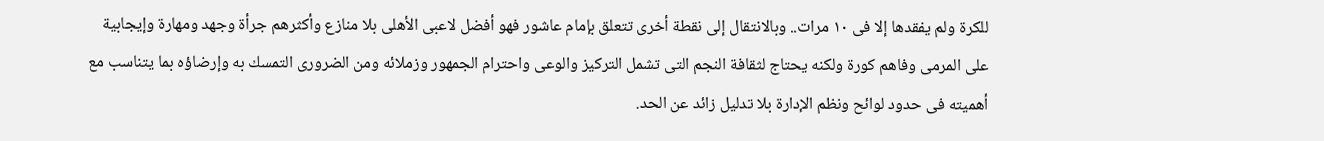للكرة ولم يفقدها إلا فى ١٠ مرات.. وبالانتقال إلى نقطة أخرى تتعلق بإمام عاشور فهو أفضل لاعبى الأهلى بلا منازع وأكثرهم جرأة وجهد ومهارة وإيجابية على المرمى وفاهم كورة ولكنه يحتاج لثقافة النجم التى تشمل التركيز والوعى واحترام الجمهور وزملائه ومن الضرورى التمسك به وإرضاؤه بما يتناسب مع أهميته فى حدود لوائح ونظم الإدارة بلا تدليل زائد عن الحد.